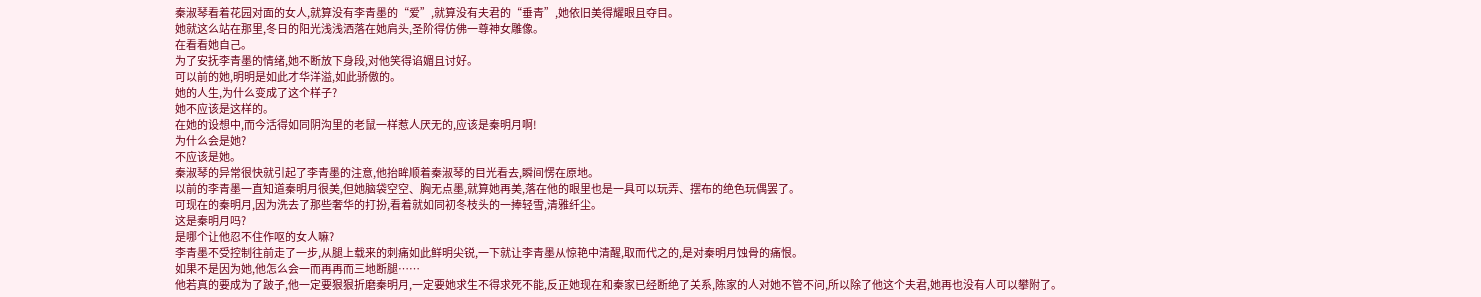秦淑琴看着花园对面的女人,就算没有李青墨的“爱”,就算没有夫君的“垂青”,她依旧美得耀眼且夺目。
她就这么站在那里,冬日的阳光浅浅洒落在她肩头,圣阶得仿佛一尊神女雕像。
在看看她自己。
为了安抚李青墨的情绪,她不断放下身段,对他笑得谄媚且讨好。
可以前的她,明明是如此才华洋溢,如此骄傲的。
她的人生,为什么变成了这个样子?
她不应该是这样的。
在她的设想中,而今活得如同阴沟里的老鼠一样惹人厌无的,应该是秦明月啊!
为什么会是她?
不应该是她。
秦淑琴的异常很快就引起了李青墨的注意,他抬眸顺着秦淑琴的目光看去,瞬间愣在原地。
以前的李青墨一直知道秦明月很美,但她脑袋空空、胸无点墨,就算她再美,落在他的眼里也是一具可以玩弄、摆布的绝色玩偶罢了。
可现在的秦明月,因为洗去了那些奢华的打扮,看着就如同初冬枝头的一捧轻雪,清雅纤尘。
这是秦明月吗?
是哪个让他忍不住作呕的女人嘛?
李青墨不受控制往前走了一步,从腿上载来的刺痛如此鲜明尖锐,一下就让李青墨从惊艳中清醒,取而代之的,是对秦明月蚀骨的痛恨。
如果不是因为她,他怎么会一而再再而三地断腿……
他若真的要成为了跛子,他一定要狠狠折磨秦明月,一定要她求生不得求死不能,反正她现在和秦家已经断绝了关系,陈家的人对她不管不问,所以除了他这个夫君,她再也没有人可以攀附了。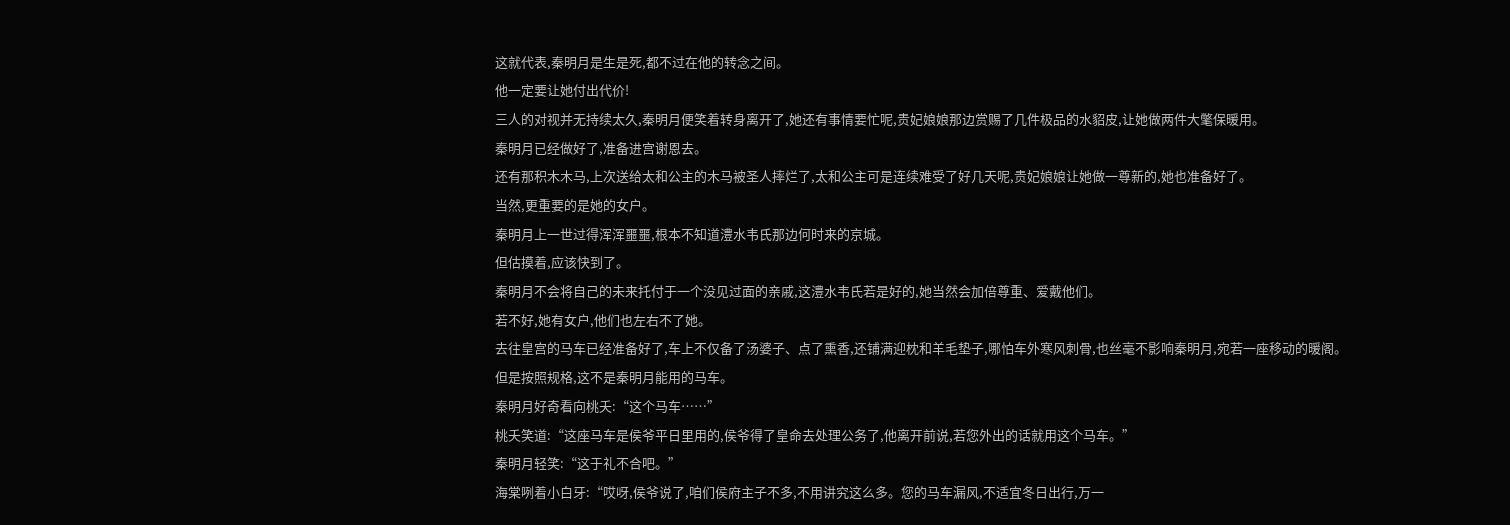这就代表,秦明月是生是死,都不过在他的转念之间。
他一定要让她付出代价!
三人的对视并无持续太久,秦明月便笑着转身离开了,她还有事情要忙呢,贵妃娘娘那边赏赐了几件极品的水貂皮,让她做两件大氅保暖用。
秦明月已经做好了,准备进宫谢恩去。
还有那积木木马,上次送给太和公主的木马被圣人摔烂了,太和公主可是连续难受了好几天呢,贵妃娘娘让她做一尊新的,她也准备好了。
当然,更重要的是她的女户。
秦明月上一世过得浑浑噩噩,根本不知道澧水韦氏那边何时来的京城。
但估摸着,应该快到了。
秦明月不会将自己的未来托付于一个没见过面的亲戚,这澧水韦氏若是好的,她当然会加倍尊重、爱戴他们。
若不好,她有女户,他们也左右不了她。
去往皇宫的马车已经准备好了,车上不仅备了汤婆子、点了熏香,还铺满迎枕和羊毛垫子,哪怕车外寒风刺骨,也丝毫不影响秦明月,宛若一座移动的暖阁。
但是按照规格,这不是秦明月能用的马车。
秦明月好奇看向桃夭:“这个马车……”
桃夭笑道:“这座马车是侯爷平日里用的,侯爷得了皇命去处理公务了,他离开前说,若您外出的话就用这个马车。”
秦明月轻笑:“这于礼不合吧。”
海棠咧着小白牙:“哎呀,侯爷说了,咱们侯府主子不多,不用讲究这么多。您的马车漏风,不适宜冬日出行,万一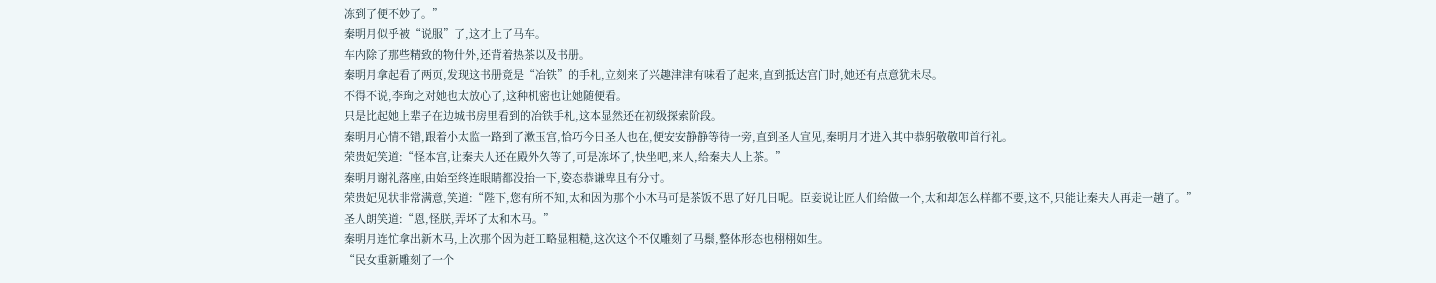冻到了便不妙了。”
秦明月似乎被“说服”了,这才上了马车。
车内除了那些精致的物什外,还背着热茶以及书册。
秦明月拿起看了两页,发现这书册竟是“冶铁”的手札,立刻来了兴趣津津有味看了起来,直到抵达宫门时,她还有点意犹未尽。
不得不说,李珣之对她也太放心了,这种机密也让她随便看。
只是比起她上辈子在边城书房里看到的冶铁手札,这本显然还在初级探索阶段。
秦明月心情不错,跟着小太监一路到了漱玉宫,恰巧今日圣人也在,便安安静静等待一旁,直到圣人宣见,秦明月才进入其中恭躬敬敬叩首行礼。
荣贵妃笑道:“怪本宫,让秦夫人还在殿外久等了,可是冻坏了,快坐吧,来人,给秦夫人上茶。”
秦明月谢礼落座,由始至终连眼睛都没抬一下,姿态恭谦卑且有分寸。
荣贵妃见状非常满意,笑道:“陛下,您有所不知,太和因为那个小木马可是茶饭不思了好几日呢。臣妾说让匠人们给做一个,太和却怎么样都不要,这不,只能让秦夫人再走一趟了。”
圣人朗笑道:“恩,怪朕,弄坏了太和木马。”
秦明月连忙拿出新木马,上次那个因为赶工略显粗糙,这次这个不仅雕刻了马鬃,整体形态也栩栩如生。
“民女重新雕刻了一个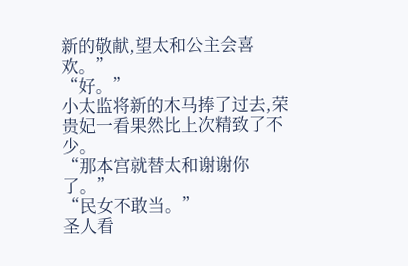新的敬献,望太和公主会喜欢。”
“好。”
小太监将新的木马捧了过去,荣贵妃一看果然比上次精致了不少。
“那本宫就替太和谢谢你了。”
“民女不敢当。”
圣人看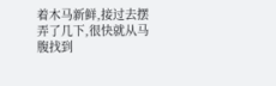着木马新鲜,接过去摆弄了几下,很快就从马腹找到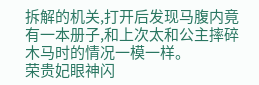拆解的机关,打开后发现马腹内竟有一本册子,和上次太和公主摔碎木马时的情况一模一样。
荣贵妃眼神闪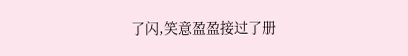了闪,笑意盈盈接过了册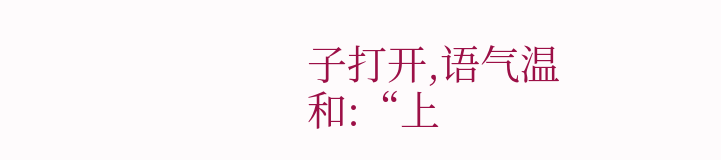子打开,语气温和:“上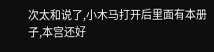次太和说了,小木马打开后里面有本册子,本宫还好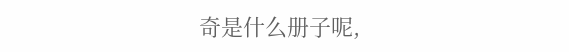奇是什么册子呢,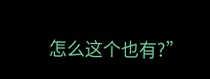怎么这个也有?”